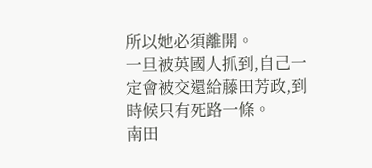所以她必須離開。
一旦被英國人抓到,自己一定會被交還給藤田芳政,到時候只有死路一條。
南田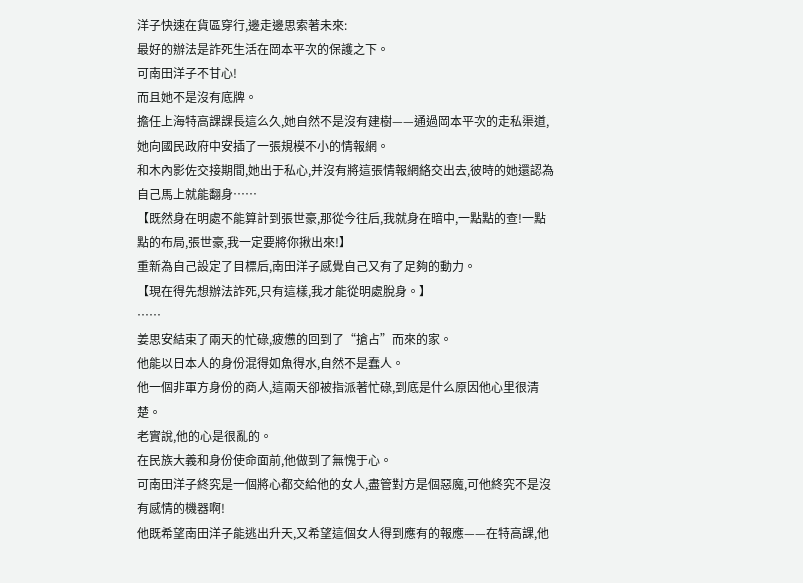洋子快速在貨區穿行,邊走邊思索著未來:
最好的辦法是詐死生活在岡本平次的保護之下。
可南田洋子不甘心!
而且她不是沒有底牌。
擔任上海特高課課長這么久,她自然不是沒有建樹——通過岡本平次的走私渠道,她向國民政府中安插了一張規模不小的情報網。
和木內影佐交接期間,她出于私心,并沒有將這張情報網絡交出去,彼時的她還認為自己馬上就能翻身……
【既然身在明處不能算計到張世豪,那從今往后,我就身在暗中,一點點的查!一點點的布局,張世豪,我一定要將你揪出來!】
重新為自己設定了目標后,南田洋子感覺自己又有了足夠的動力。
【現在得先想辦法詐死,只有這樣,我才能從明處脫身。】
……
姜思安結束了兩天的忙碌,疲憊的回到了“搶占”而來的家。
他能以日本人的身份混得如魚得水,自然不是蠢人。
他一個非軍方身份的商人,這兩天卻被指派著忙碌,到底是什么原因他心里很清楚。
老實說,他的心是很亂的。
在民族大義和身份使命面前,他做到了無愧于心。
可南田洋子終究是一個將心都交給他的女人,盡管對方是個惡魔,可他終究不是沒有感情的機器啊!
他既希望南田洋子能逃出升天,又希望這個女人得到應有的報應——在特高課,他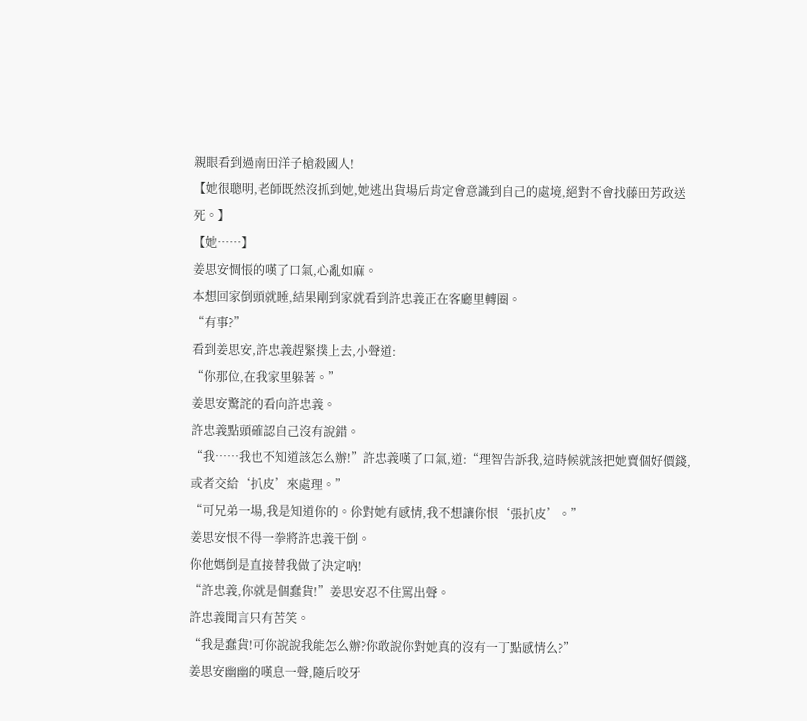親眼看到過南田洋子槍殺國人!
【她很聰明,老師既然沒抓到她,她逃出貨場后肯定會意識到自己的處境,絕對不會找藤田芳政送死。】
【她……】
姜思安惆悵的嘆了口氣,心亂如麻。
本想回家倒頭就睡,結果剛到家就看到許忠義正在客廳里轉圈。
“有事?”
看到姜思安,許忠義趕緊撲上去,小聲道:
“你那位,在我家里躲著。”
姜思安驚詫的看向許忠義。
許忠義點頭確認自己沒有說錯。
“我……我也不知道該怎么辦!”許忠義嘆了口氣,道:“理智告訴我,這時候就該把她賣個好價錢,或者交給‘扒皮’來處理。”
“可兄弟一場,我是知道你的。伱對她有感情,我不想讓你恨‘張扒皮’。”
姜思安恨不得一拳將許忠義干倒。
你他媽倒是直接替我做了決定吶!
“許忠義,你就是個蠢貨!”姜思安忍不住罵出聲。
許忠義聞言只有苦笑。
“我是蠢貨!可你說說我能怎么辦?你敢說你對她真的沒有一丁點感情么?”
姜思安幽幽的嘆息一聲,隨后咬牙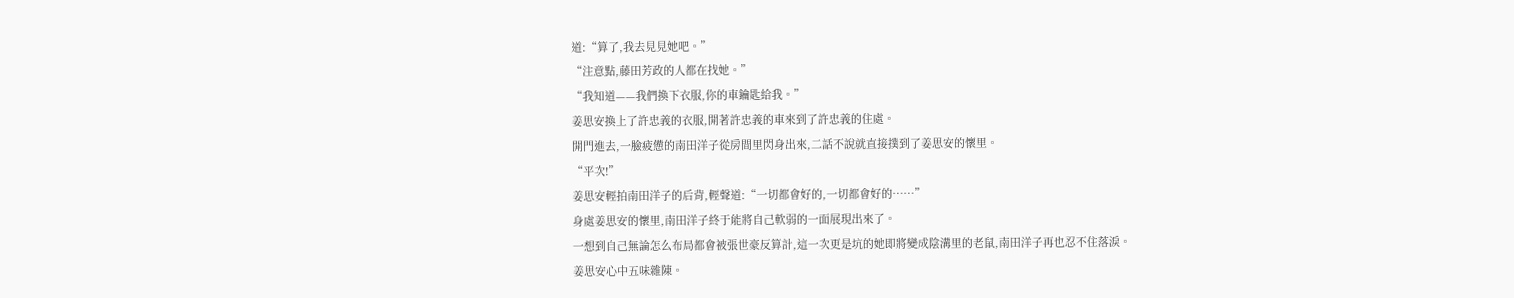道:“算了,我去見見她吧。”
“注意點,藤田芳政的人都在找她。”
“我知道——我們換下衣服,你的車鑰匙給我。”
姜思安換上了許忠義的衣服,開著許忠義的車來到了許忠義的住處。
開門進去,一臉疲憊的南田洋子從房間里閃身出來,二話不說就直接撲到了姜思安的懷里。
“平次!”
姜思安輕拍南田洋子的后背,輕聲道:“一切都會好的,一切都會好的……”
身處姜思安的懷里,南田洋子終于能將自己軟弱的一面展現出來了。
一想到自己無論怎么布局都會被張世豪反算計,這一次更是坑的她即將變成陰溝里的老鼠,南田洋子再也忍不住落淚。
姜思安心中五味雜陳。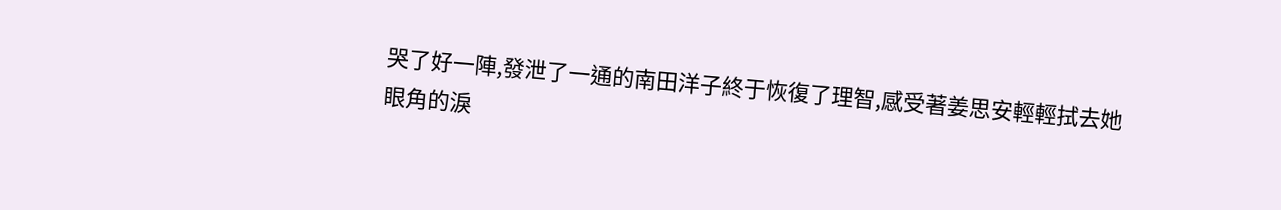哭了好一陣,發泄了一通的南田洋子終于恢復了理智,感受著姜思安輕輕拭去她眼角的淚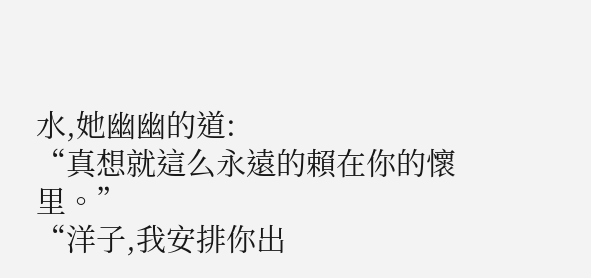水,她幽幽的道:
“真想就這么永遠的賴在你的懷里。”
“洋子,我安排你出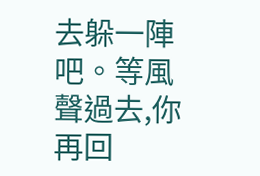去躲一陣吧。等風聲過去,你再回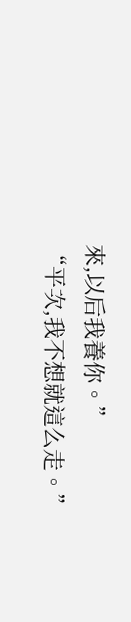來,以后我養你。”
“平次,我不想就這么走。”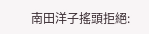南田洋子搖頭拒絕: